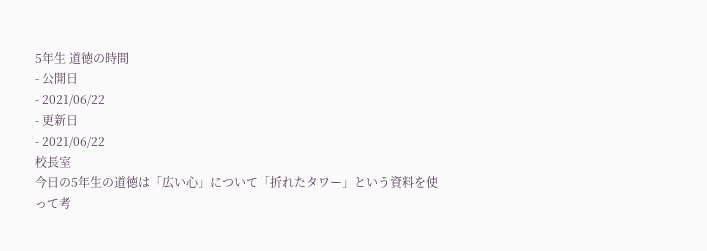5年生 道徳の時間
- 公開日
- 2021/06/22
- 更新日
- 2021/06/22
校長室
今日の5年生の道徳は「広い心」について「折れたタワー」という資料を使って考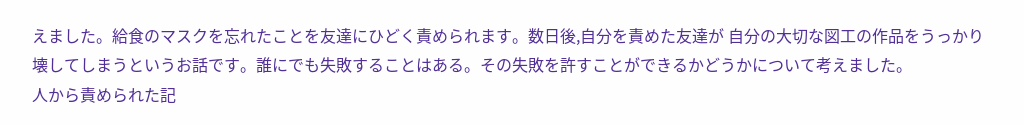えました。給食のマスクを忘れたことを友達にひどく責められます。数日後,自分を責めた友達が 自分の大切な図工の作品をうっかり壊してしまうというお話です。誰にでも失敗することはある。その失敗を許すことができるかどうかについて考えました。
人から責められた記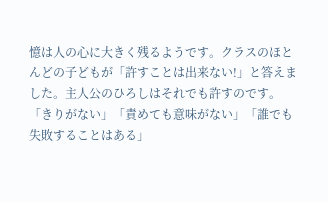憶は人の心に大きく残るようです。クラスのほとんどの子どもが「許すことは出来ない!」と答えました。主人公のひろしはそれでも許すのです。「きりがない」「責めても意味がない」「誰でも失敗することはある」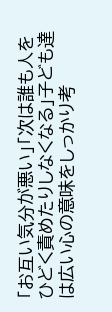「お互い気分が悪い」「次は誰も人をひどく責めたりしなくなる」子ども達は広い心の意味をしっかり考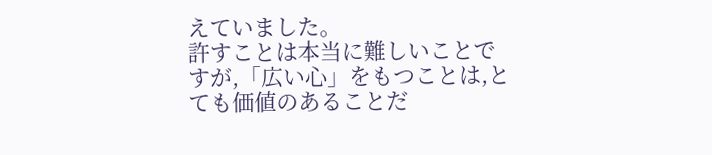えていました。
許すことは本当に難しいことですが,「広い心」をもつことは,とても価値のあることだ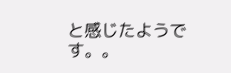と感じたようです。。